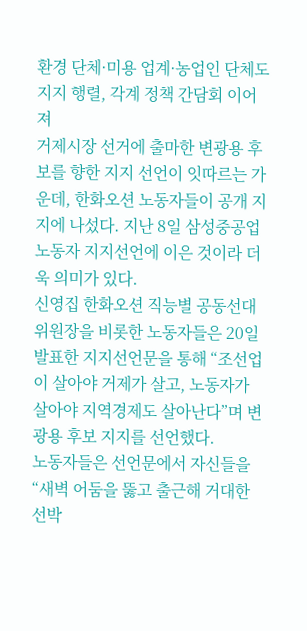환경 단체·미용 업계·농업인 단체도 지지 행렬, 각계 정책 간담회 이어져
거제시장 선거에 출마한 변광용 후보를 향한 지지 선언이 잇따르는 가운데, 한화오션 노동자들이 공개 지지에 나섰다. 지난 8일 삼성중공업 노동자 지지선언에 이은 것이라 더욱 의미가 있다.
신영집 한화오션 직능별 공동선대위원장을 비롯한 노동자들은 20일 발표한 지지선언문을 통해 “조선업이 살아야 거제가 살고, 노동자가 살아야 지역경제도 살아난다”며 변광용 후보 지지를 선언했다.
노동자들은 선언문에서 자신들을 “새벽 어둠을 뚫고 출근해 거대한 선박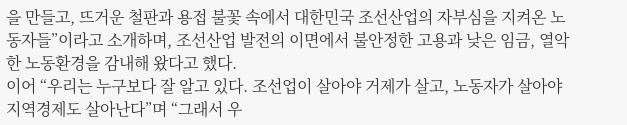을 만들고, 뜨거운 철판과 용접 불꽃 속에서 대한민국 조선산업의 자부심을 지켜온 노동자들”이라고 소개하며, 조선산업 발전의 이면에서 불안정한 고용과 낮은 임금, 열악한 노동환경을 감내해 왔다고 했다.
이어 “우리는 누구보다 잘 알고 있다. 조선업이 살아야 거제가 살고, 노동자가 살아야 지역경제도 살아난다”며 “그래서 우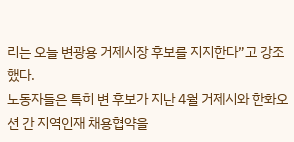리는 오늘 변광용 거제시장 후보를 지지한다”고 강조했다.
노동자들은 특히 변 후보가 지난 4월 거제시와 한화오션 간 지역인재 채용협약을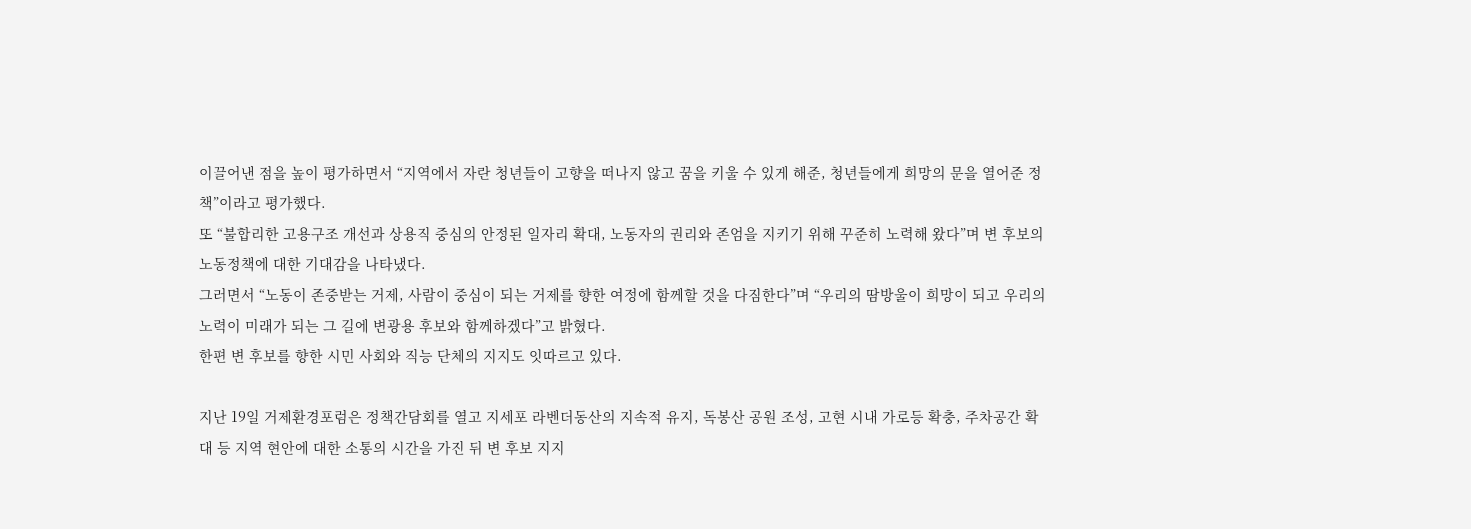이끌어낸 점을 높이 평가하면서 “지역에서 자란 청년들이 고향을 떠나지 않고 꿈을 키울 수 있게 해준, 청년들에게 희망의 문을 열어준 정책”이라고 평가했다.
또 “불합리한 고용구조 개선과 상용직 중심의 안정된 일자리 확대, 노동자의 권리와 존엄을 지키기 위해 꾸준히 노력해 왔다”며 변 후보의 노동정책에 대한 기대감을 나타냈다.
그러면서 “노동이 존중받는 거제, 사람이 중심이 되는 거제를 향한 여정에 함께할 것을 다짐한다”며 “우리의 땀방울이 희망이 되고 우리의 노력이 미래가 되는 그 길에 변광용 후보와 함께하겠다”고 밝혔다.
한편 변 후보를 향한 시민 사회와 직능 단체의 지지도 잇따르고 있다.

지난 19일 거제환경포럼은 정책간담회를 열고 지세포 라벤더동산의 지속적 유지, 독봉산 공원 조성, 고현 시내 가로등 확충, 주차공간 확대 등 지역 현안에 대한 소통의 시간을 가진 뒤 변 후보 지지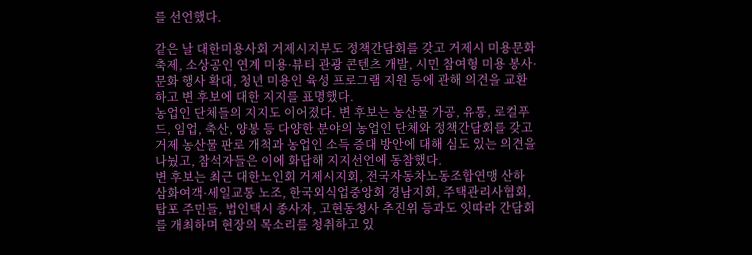를 선언했다.

같은 날 대한미용사회 거제시지부도 정책간담회를 갖고 거제시 미용문화축제, 소상공인 연계 미용·뷰티 관광 콘텐츠 개발, 시민 참여형 미용 봉사·문화 행사 확대, 청년 미용인 육성 프로그램 지원 등에 관해 의견을 교환하고 변 후보에 대한 지지를 표명했다.
농업인 단체들의 지지도 이어졌다. 변 후보는 농산물 가공, 유통, 로컬푸드, 임업, 축산, 양봉 등 다양한 분야의 농업인 단체와 정책간담회를 갖고 거제 농산물 판로 개척과 농업인 소득 증대 방안에 대해 심도 있는 의견을 나눴고, 참석자들은 이에 화답해 지지선언에 동참했다.
변 후보는 최근 대한노인회 거제시지회, 전국자동차노동조합연맹 산하 삼화여객·세일교통 노조, 한국외식업중앙회 경남지회, 주택관리사협회, 탑포 주민들, 법인택시 종사자, 고현동청사 추진위 등과도 잇따라 간담회를 개최하며 현장의 목소리를 청취하고 있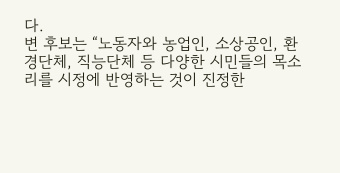다.
변 후보는 “노동자와 농업인, 소상공인, 환경단체, 직능단체 등 다양한 시민들의 목소리를 시정에 반영하는 것이 진정한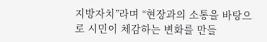지방자치”라며 “현장과의 소통을 바탕으로 시민이 체감하는 변화를 만들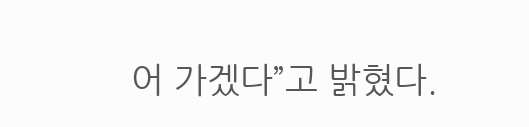어 가겠다”고 밝혔다.